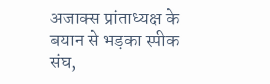अजाक्स प्रांताध्यक्ष के बयान से भड़का स्पीक संघ,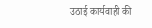उठाई कार्यवाही की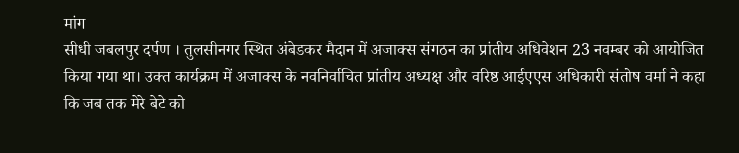मांग
सीधी जबलपुर दर्पण । तुलसीनगर स्थित अंबेडकर मैदान में अजाक्स संगठन का प्रांतीय अधिवेशन 23 नवम्बर को आयोजित किया गया था। उक्त कार्यक्रम में अजाक्स के नवनिर्वाचित प्रांतीय अध्यक्ष और वरिष्ठ आईएएस अधिकारी संतोष वर्मा ने कहा कि जब तक मेरे बेटे को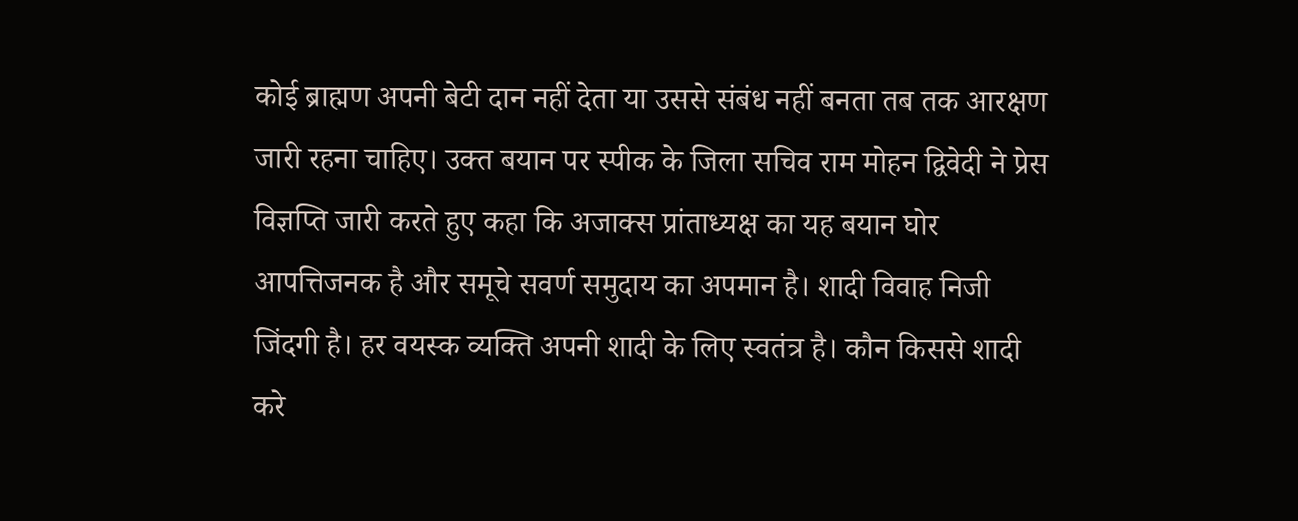कोई ब्राह्मण अपनी बेटी दान नहीं देता या उससे संबंध नहीं बनता तब तक आरक्षण जारी रहना चाहिए। उक्त बयान पर स्पीक के जिला सचिव राम मोहन द्विवेदी ने प्रेस विज्ञप्ति जारी करते हुए कहा कि अजाक्स प्रांताध्यक्ष का यह बयान घोर आपत्तिजनक है और समूचे सवर्ण समुदाय का अपमान है। शादी विवाह निजी जिंदगी है। हर वयस्क व्यक्ति अपनी शादी के लिए स्वतंत्र है। कौन किससे शादी करे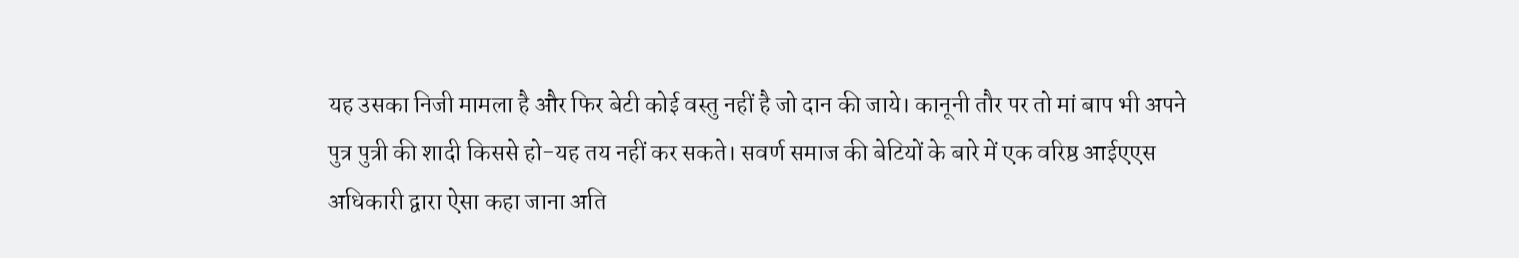यह उसका निजी मामला है और फिर बेटी कोई वस्तु नहीं है जो दान की जाये। कानूनी तौर पर तो मां बाप भी अपने पुत्र पुत्री की शादी किससे हो-यह तय नहीं कर सकते। सवर्ण समाज की बेटियों के बारे में एक वरिष्ठ आईएएस अधिकारी द्वारा ऐसा कहा जाना अति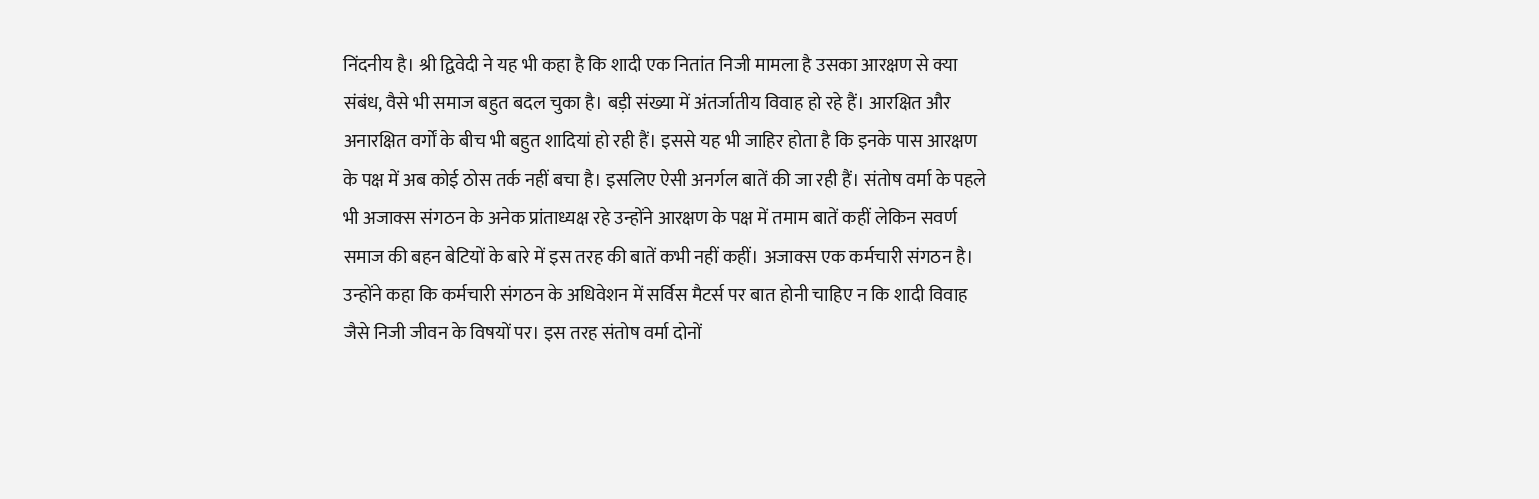निंदनीय है। श्री द्विवेदी ने यह भी कहा है कि शादी एक नितांत निजी मामला है उसका आरक्षण से क्या संबंध, वैसे भी समाज बहुत बदल चुका है। बड़ी संख्या में अंतर्जातीय विवाह हो रहे हैं। आरक्षित और अनारक्षित वर्गों के बीच भी बहुत शादियां हो रही हैं। इससे यह भी जाहिर होता है कि इनके पास आरक्षण के पक्ष में अब कोई ठोस तर्क नहीं बचा है। इसलिए ऐसी अनर्गल बातें की जा रही हैं। संतोष वर्मा के पहले भी अजाक्स संगठन के अनेक प्रांताध्यक्ष रहे उन्होंने आरक्षण के पक्ष में तमाम बातें कहीं लेकिन सवर्ण समाज की बहन बेटियों के बारे में इस तरह की बातें कभी नहीं कहीं। अजाक्स एक कर्मचारी संगठन है। उन्होंने कहा कि कर्मचारी संगठन के अधिवेशन में सर्विस मैटर्स पर बात होनी चाहिए न कि शादी विवाह जैसे निजी जीवन के विषयों पर। इस तरह संतोष वर्मा दोनों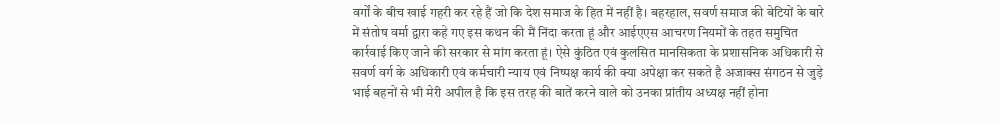वर्गों के बीच खाई गहरी कर रहे हैं जो कि देश समाज के हित में नहीं है। बहरहाल, सवर्ण समाज की बेटियों के बारे में संतोष वर्मा द्वारा कहे गए इस कथन की मैं निंदा करता हूं और आईएएस आचरण नियमों के तहत समुचित कार्रवाई किए जाने की सरकार से मांग करता हूं। ऐसे कुंठित एवं कुलसित मानसिकता के प्रशासनिक अधिकारी से सवर्ण वर्ग के अधिकारी एवं कर्मचारी न्याय एवं निष्पक्ष कार्य की क्या अपेक्षा कर सकते है अजाक्स संगठन से जुड़े भाई बहनों से भी मेरी अपील है कि इस तरह की बातें करने वाले को उनका प्रांतीय अध्यक्ष नहीं होना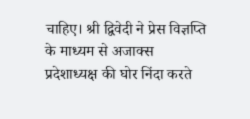चाहिए। श्री द्विवेदी ने प्रेस विज्ञप्ति के माध्यम से अजाक्स प्रदेशाध्यक्ष की घोर निंदा करते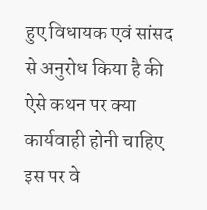हुए विधायक एवं सांसद से अनुरोध किया है की ऐसे कथन पर क्या कार्यवाही होनी चाहिए इस पर वे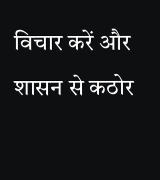विचार करें और शासन से कठोर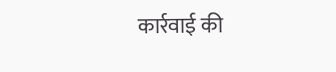कार्रवाई की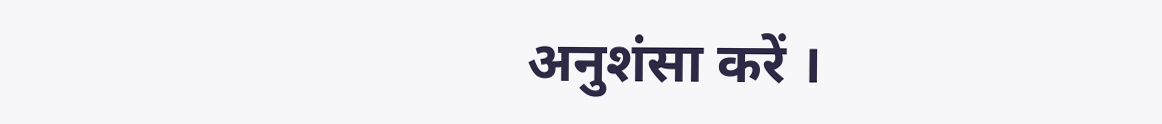अनुशंसा करें ।